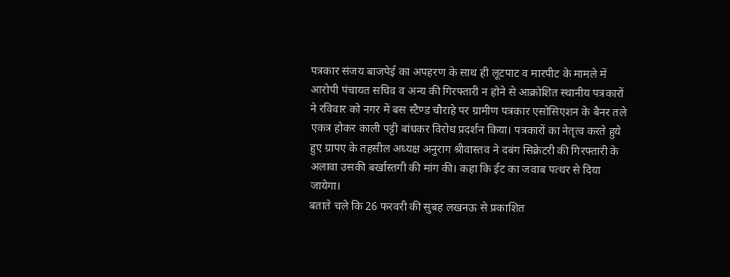पत्रकार संजय बाजपेई का अपहरण के साथ ही लूटपाट व मारपीट के मामले में आरोपी पंचायत सचिव व अन्य की गिरफ्तारी न होने से आक्रोशित स्थानीय पत्रकारों ने रविवार को नगर में बस स्टैण्ड चौराहे पर ग्रामीण पत्रकार एसोसिएशन के बैनर तले एकत्र होकर काली पट्टी बांधकर विरोध प्रदर्शन किया। पत्रकारों का नेतृत्व करते हुये हुए ग्रापए के तहसील अध्यक्ष अनुराग श्रीवास्तव ने दबंग सिक्रेटरी की गिरफ्तारी के अलावा उसकी बर्खास्तगी की मांग की। कहा कि ईट का जवाब पत्थर से दिया जायेगा।
बताते चले कि 26 फरवरी की सुबह लखनऊ से प्रकाशित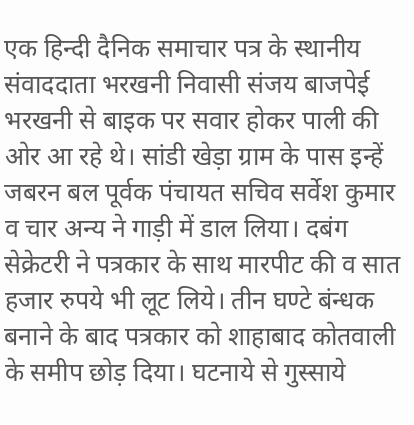एक हिन्दी दैनिक समाचार पत्र के स्थानीय संवाददाता भरखनी निवासी संजय बाजपेई भरखनी से बाइक पर सवार होकर पाली की ओर आ रहे थे। सांडी खेड़ा ग्राम के पास इन्हें जबरन बल पूर्वक पंचायत सचिव सर्वेश कुमार व चार अन्य ने गाड़ी में डाल लिया। दबंग सेक्रेटरी ने पत्रकार के साथ मारपीट की व सात हजार रुपये भी लूट लिये। तीन घण्टे बंन्धक बनाने के बाद पत्रकार को शाहाबाद कोतवाली के समीप छोड़ दिया। घटनाये से गुस्साये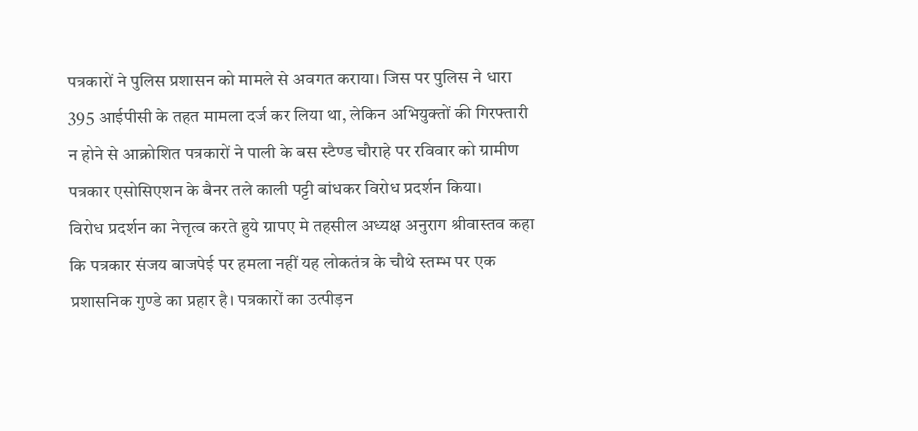पत्रकारों ने पुलिस प्रशासन को मामले से अवगत कराया। जिस पर पुलिस ने धारा 395 आईपीसी के तहत मामला दर्ज कर लिया था, लेकिन अभियुक्तों की गिरफ्तारी न होने से आक्रोशित पत्रकारों ने पाली के बस स्टैण्ड चौराहे पर रविवार को ग्रामीण पत्रकार एसोसिएशन के बैनर तले काली पट्टी बांधकर विरोध प्रदर्शन किया।
विरोध प्रदर्शन का नेत्तृत्व करते हुये ग्रापए मे तहसील अध्यक्ष अनुराग श्रीवास्तव कहा कि पत्रकार संजय बाजपेई पर हमला नहीं यह लोकतंत्र के चौथे स्तम्भ पर एक प्रशासनिक गुण्डे का प्रहार है। पत्रकारों का उत्पीड़न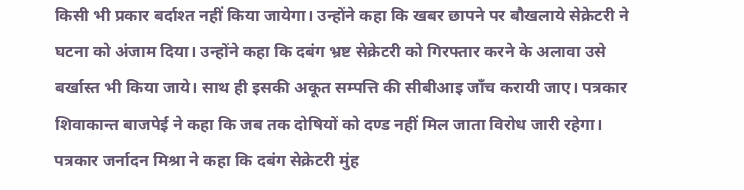किसी भी प्रकार बर्दाश्त नहीं किया जायेगा। उन्होंने कहा कि खबर छापने पर बौखलाये सेक्रेटरी ने घटना को अंजाम दिया। उन्होंने कहा कि दबंग भ्रष्ट सेक्रेटरी को गिरफ्तार करने के अलावा उसे बर्खास्त भी किया जाये। साथ ही इसकी अकूत सम्पत्ति की सीबीआइ जाँच करायी जाए। पत्रकार शिवाकान्त बाजपेई ने कहा कि जब तक दोषियों को दण्ड नहीं मिल जाता विरोध जारी रहेगा। पत्रकार जर्नादन मिश्रा ने कहा कि दबंग सेक्रेटरी मुंह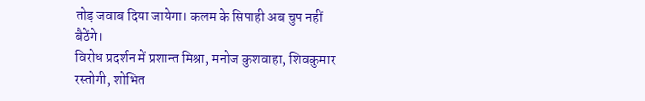तोड़ जवाब दिया जायेगा। कलम के सिपाही अब चुप नहीं बैठेंगे।
विरोध प्रदर्शन में प्रशान्त मिश्रा, मनोज कुशवाहा, शिवकुमार रस्तोगी, शोभित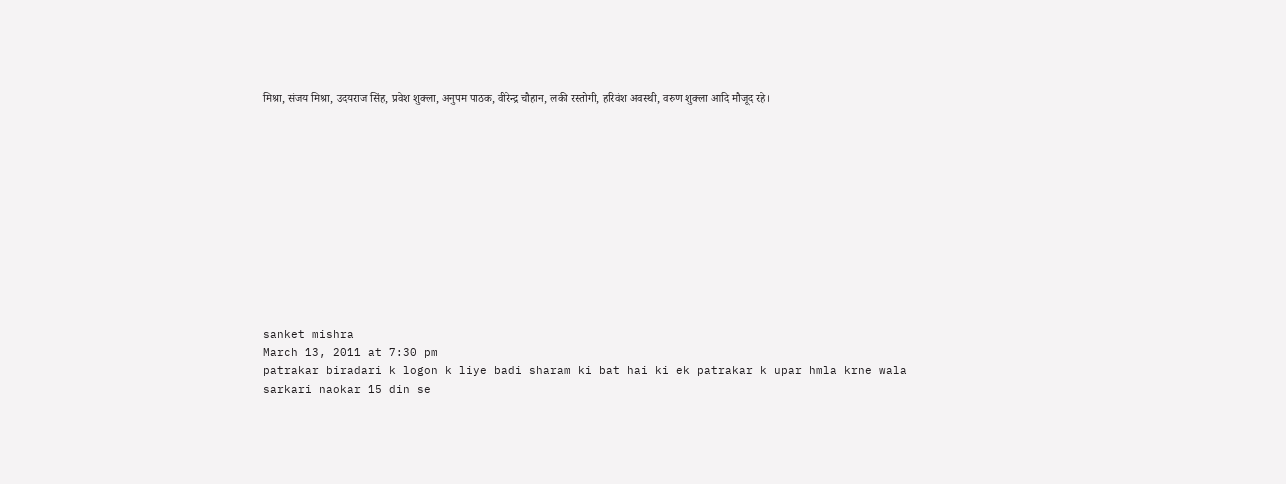मिश्रा, संजय मिश्रा, उदयराज सिंह, प्रवेश शुक्ला, अनुपम पाठक, वीरेन्द्र चौहान, लकी रस्तोगी, हरिवंश अवस्थी, वरुण शुक्ला आदि मौजूद रहे।












sanket mishra
March 13, 2011 at 7:30 pm
patrakar biradari k logon k liye badi sharam ki bat hai ki ek patrakar k upar hmla krne wala sarkari naokar 15 din se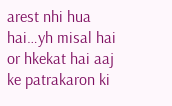arest nhi hua hai…yh misal hai or hkekat hai aaj ke patrakaron ki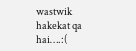wastwik hakekat qa hai….:(